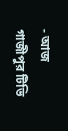- আজ
গাজীপুর টিভি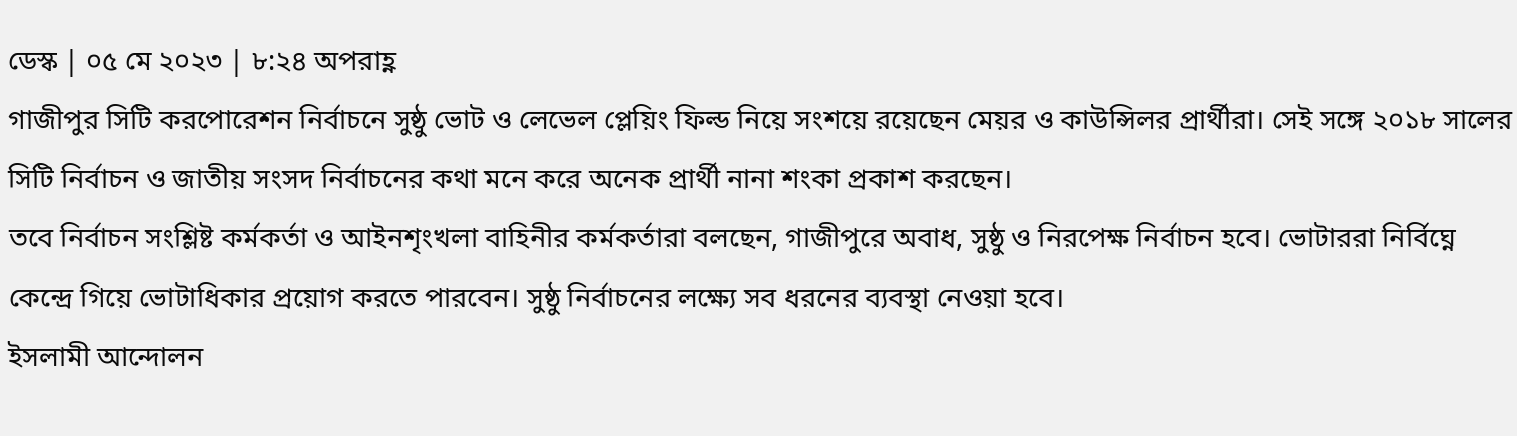ডেস্ক | ০৫ মে ২০২৩ | ৮:২৪ অপরাহ্ণ
গাজীপুর সিটি করপোরেশন নির্বাচনে সুষ্ঠু ভোট ও লেভেল প্লেয়িং ফিল্ড নিয়ে সংশয়ে রয়েছেন মেয়র ও কাউন্সিলর প্রার্থীরা। সেই সঙ্গে ২০১৮ সালের সিটি নির্বাচন ও জাতীয় সংসদ নির্বাচনের কথা মনে করে অনেক প্রার্থী নানা শংকা প্রকাশ করছেন।
তবে নির্বাচন সংশ্লিষ্ট কর্মকর্তা ও আইনশৃংখলা বাহিনীর কর্মকর্তারা বলছেন, গাজীপুরে অবাধ, সুষ্ঠু ও নিরপেক্ষ নির্বাচন হবে। ভোটাররা নির্বিঘ্নে কেন্দ্রে গিয়ে ভোটাধিকার প্রয়োগ করতে পারবেন। সুষ্ঠু নির্বাচনের লক্ষ্যে সব ধরনের ব্যবস্থা নেওয়া হবে।
ইসলামী আন্দোলন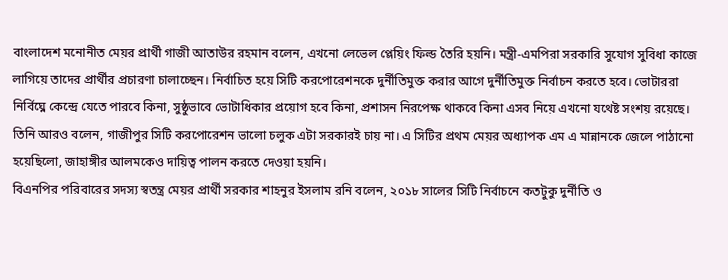বাংলাদেশ মনোনীত মেয়র প্রার্থী গাজী আতাউর রহমান বলেন, এখনো লেভেল প্লেয়িং ফিল্ড তৈরি হয়নি। মন্ত্রী-এমপিরা সরকারি সুযোগ সুবিধা কাজে লাগিয়ে তাদের প্রার্থীর প্রচারণা চালাচ্ছেন। নির্বাচিত হয়ে সিটি করপোরেশনকে দুর্নীতিমুক্ত করার আগে দুর্নীতিমুক্ত নির্বাচন করতে হবে। ভোটাররা নির্বিঘ্নে কেন্দ্রে যেতে পারবে কিনা, সুষ্ঠুভাবে ভোটাধিকার প্রয়োগ হবে কিনা, প্রশাসন নিরপেক্ষ থাকবে কিনা এসব নিয়ে এখনো যথেষ্ট সংশয় রয়েছে।
তিনি আরও বলেন, গাজীপুর সিটি করপোরেশন ভালো চলুক এটা সরকারই চায় না। এ সিটির প্রথম মেয়র অধ্যাপক এম এ মান্নানকে জেলে পাঠানো হয়েছিলো, জাহাঙ্গীর আলমকেও দায়িত্ব পালন করতে দেওয়া হয়নি।
বিএনপির পরিবারের সদস্য স্বতন্ত্র মেয়র প্রার্থী সরকার শাহনুর ইসলাম রনি বলেন, ২০১৮ সালের সিটি নির্বাচনে কতটুকু দুর্নীতি ও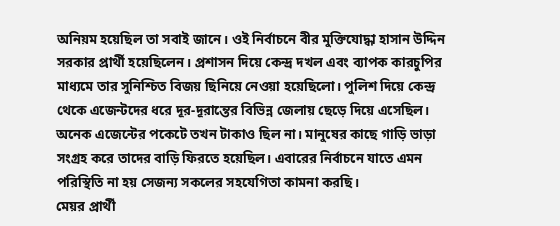অনিয়ম হয়েছিল তা সবাই জানে। ওই নির্বাচনে বীর মুক্তিযোদ্ধা হাসান উদ্দিন সরকার প্রার্থী হয়েছিলেন। প্রশাসন দিয়ে কেন্দ্র দখল এবং ব্যাপক কারচুপির মাধ্যমে তার সুনিশ্চিত বিজয় ছিনিয়ে নেওয়া হয়েছিলো। পুলিশ দিয়ে কেন্দ্র থেকে এজেন্টদের ধরে দূর-দূরান্তের বিভিন্ন জেলায় ছেড়ে দিয়ে এসেছিল। অনেক এজেন্টের পকেটে তখন টাকাও ছিল না। মানুষের কাছে গাড়ি ভাড়া সংগ্রহ করে তাদের বাড়ি ফিরতে হয়েছিল। এবারের নির্বাচনে যাতে এমন পরিস্থিতি না হয় সেজন্য সকলের সহযেগিতা কামনা করছি।
মেয়র প্রার্থী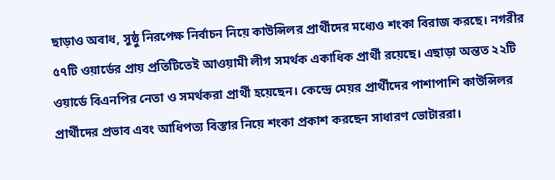ছাড়াও অবাধ, সুষ্ঠু নিরপেক্ষ নির্বাচন নিয়ে কাউন্সিলর প্রার্থীদের মধ্যেও শংকা বিরাজ করছে। নগরীর ৫৭টি ওয়ার্ডের প্রায় প্রতিটিতেই আওয়ামী লীগ সমর্থক একাধিক প্রার্থী রয়েছে। এছাড়া অন্তত ২২টি ওয়ার্ডে বিএনপির নেতা ও সমর্থকরা প্রার্থী হয়েছেন। কেন্দ্রে মেয়র প্রার্থীদের পাশাপাশি কাউন্সিলর প্রার্থীদের প্রভাব এবং আধিপত্য বিস্তার নিয়ে শংকা প্রকাশ করছেন সাধারণ ভোটাররা।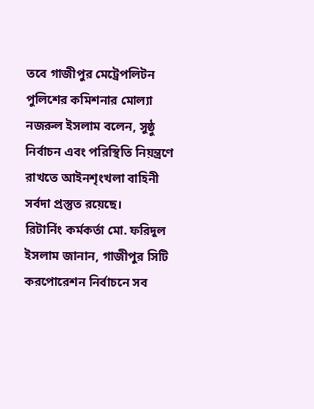তবে গাজীপুর মেট্রেপলিটন পুলিশের কমিশনার মোল্যা নজরুল ইসলাম বলেন, সুষ্ঠু নির্বাচন এবং পরিস্থিতি নিয়ন্ত্রণে রাখতে আইনশৃংখলা বাহিনী সর্বদা প্রস্তুত রয়েছে।
রিটার্নিং কর্মকর্তা মো. ফরিদুল ইসলাম জানান, গাজীপুর সিটি করপোরেশন নির্বাচনে সব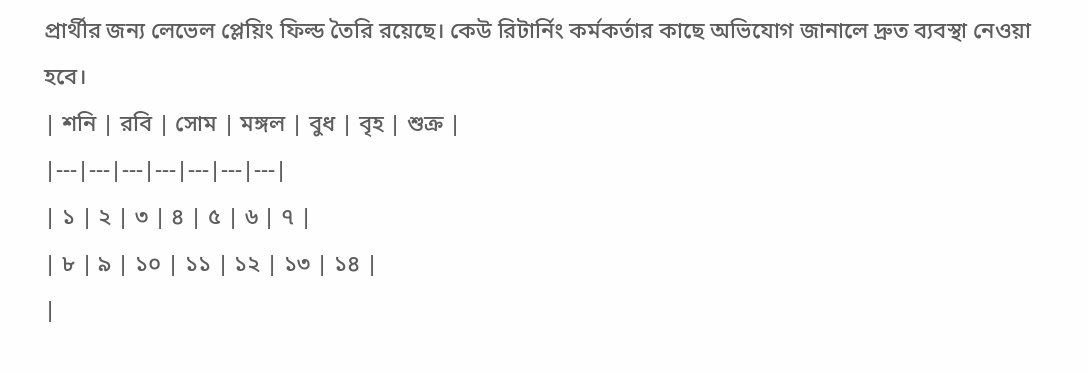প্রার্থীর জন্য লেভেল প্লেয়িং ফিল্ড তৈরি রয়েছে। কেউ রিটার্নিং কর্মকর্তার কাছে অভিযোগ জানালে দ্রুত ব্যবস্থা নেওয়া হবে।
| শনি | রবি | সোম | মঙ্গল | বুধ | বৃহ | শুক্র |
|---|---|---|---|---|---|---|
| ১ | ২ | ৩ | ৪ | ৫ | ৬ | ৭ |
| ৮ | ৯ | ১০ | ১১ | ১২ | ১৩ | ১৪ |
|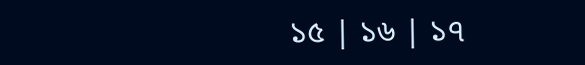১৫ | ১৬ | ১৭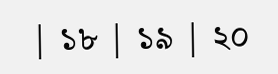| ১৮ | ১৯ | ২০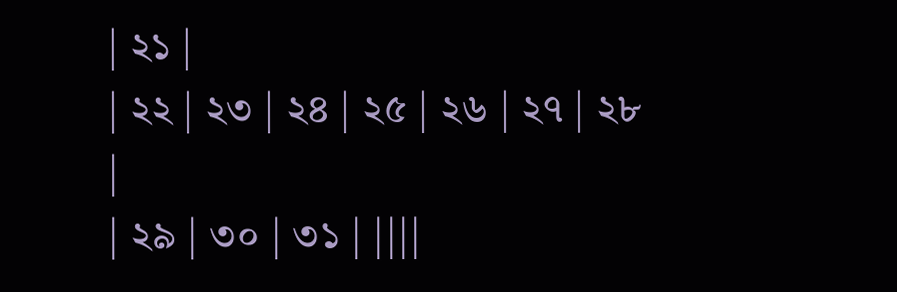| ২১ |
| ২২ | ২৩ | ২৪ | ২৫ | ২৬ | ২৭ | ২৮ |
| ২৯ | ৩০ | ৩১ | ||||